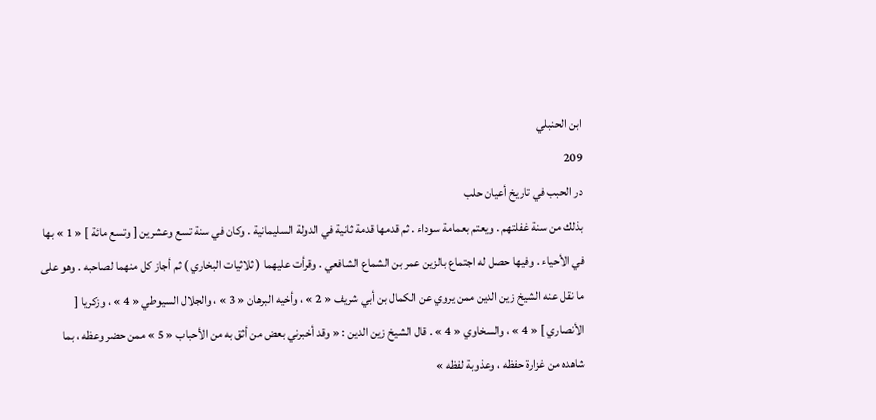ابن الحنبلي
209
در الحبب في تاريخ أعيان حلب
بذلك من سنة غفلتهم . ويعتم بعمامة سوداء . ثم قدمها قدمة ثانية في الدولة السليمانية . وكان في سنة تسع وعشرين [ وتسع مائة ] « 1 » بها في الأحياء . وفيها حصل له اجتماع بالزين عمر بن الشماع الشافعي . وقرأت عليهما ( ثلاثيات البخاري ) ثم أجاز كل منهما لصاحبه . وهو على ما نقل عنه الشيخ زين الدين ممن يروي عن الكمال بن أبي شريف « 2 » ، وأخيه البرهان « 3 » ، والجلال السيوطي « 4 » ، وزكريا [ الأنصاري ] « 4 » ، والسخاوي « 4 » . قال الشيخ زين الدين : « وقد أخبرني بعض من أثق به من الأحباب « 5 » ممن حضر وعظه ، بما شاهده من غزارة حفظه ، وعذوبة لفظه »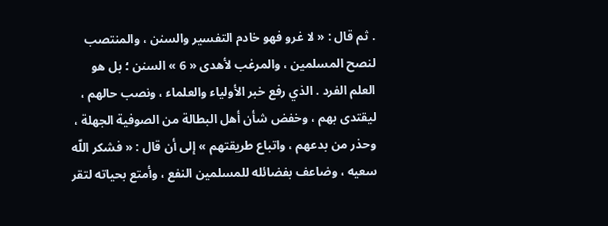. ثم قال : « لا غرو فهو خادم التفسير والسنن ، والمنتصب لنصح المسلمين ، والمرغب لأهدى « 6 » السنن ؛ بل هو العلم الفرد . الذي رفع خبر الأولياء والعلماء ، ونصب حالهم ، ليقتدى بهم ، وخفض شأن أهل البطالة من الصوفية الجهلة ، وحذر من بدعهم ، واتباع طريقتهم » إلى أن قال : « فشكر اللّه سعيه ، وضاعف بفضائله للمسلمين النفع ، وأمتع بحياته لتقر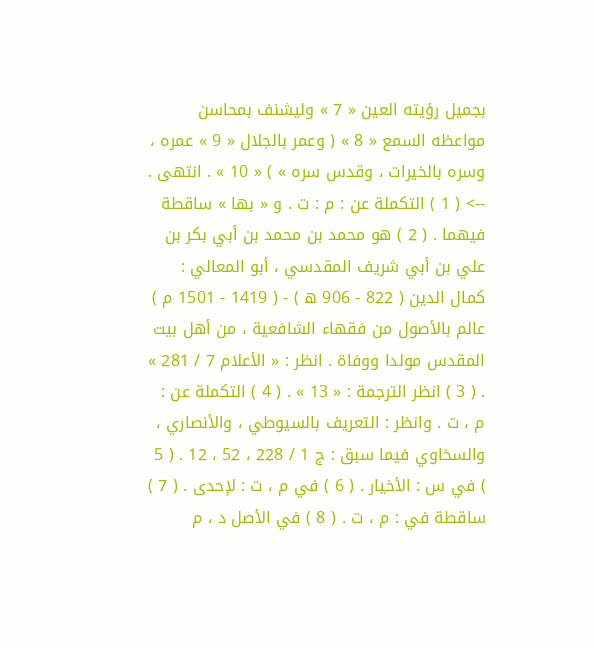بجميل رؤيته العين « 7 » وليشنف بمحاسن مواعظه السمع « 8 » ( وعمر بالجلال « 9 » عمره ، وسره بالخيرات ، وقدس سره » ) « 10 » . انتهى .
--> ( 1 ) التكملة عن : م : ت . و « بها » ساقطة فيهما . ( 2 ) هو محمد بن محمد بن أبي بكر بن علي بن أبي شريف المقدسي ، أبو المعالي : كمال الدين ( 822 - 906 ه ) - ( 1419 - 1501 م ) عالم بالأصول من فقهاء الشافعية ، من أهل بيت المقدس مولدا ووفاة . انظر : « الأعلام 7 / 281 » . ( 3 ) انظر الترجمة : « 13 » . ( 4 ) التكملة عن : م ، ت . وانظر : التعريف بالسيوطي ، والأنصاري ، والسخاوي فيما سبق : ج 1 / 228 ، 52 ، 12 . ( 5 ) في س : الأخيار . ( 6 ) في م ، ت : لإحدى . ( 7 ) ساقطة في : م ، ت . ( 8 ) في الأصل د ، م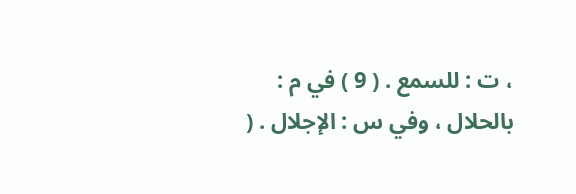، ت : للسمع . ( 9 ) في م : بالحلال ، وفي س : الإجلال . (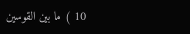10 ) ما بين القوسين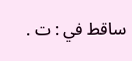ساقط في : ت .